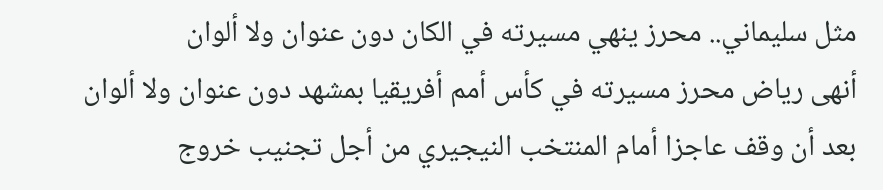مثل سليماني.. محرز ينهي مسيرته في الكان دون عنوان ولا ألوان
أنهى رياض محرز مسيرته في كأس أمم أفريقيا بمشهد دون عنوان ولا ألوان بعد أن وقف عاجزا أمام المنتخب النيجيري من أجل تجنيب خروج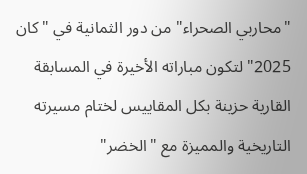"محاربي الصحراء" من دور الثمانية في "كان 2025" لتكون مباراته الأخيرة في المسابقة القارية حزينة بكل المقاييس لختام مسيرته التاريخية والمميزة مع "الخضر"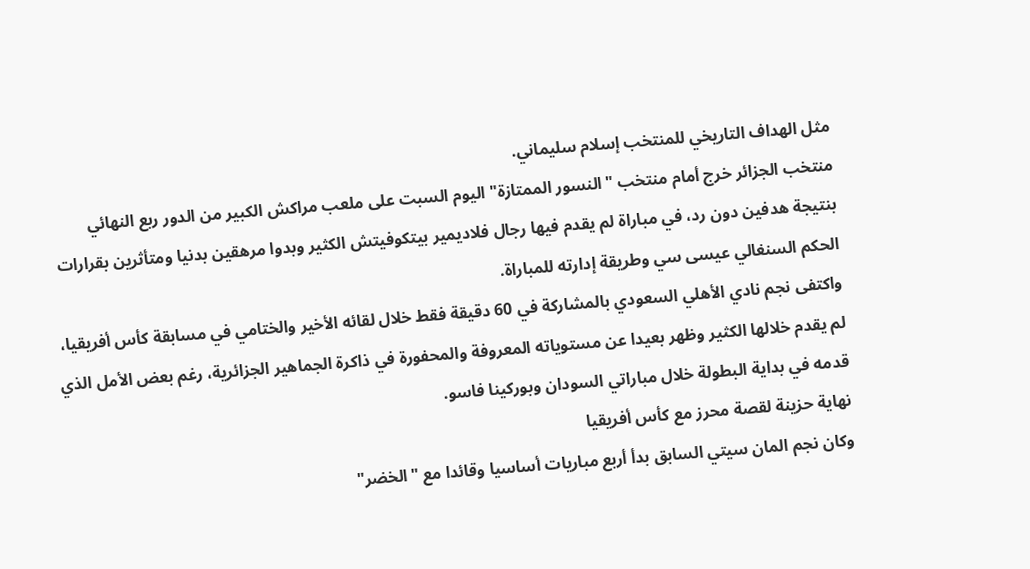مثل الهداف التاريخي للمنتخب إسلام سليماني.
منتخب الجزائر خرج أمام منتخب "النسور الممتازة" اليوم السبت على ملعب مراكش الكبير من الدور ربع النهائي بنتيجة هدفين دون رد، في مباراة لم يقدم فيها رجال فلاديمير بيتكوفيتش الكثير وبدوا مرهقين بدنيا ومتأثرين بقرارات الحكم السنغالي عيسى سي وطريقة إدارته للمباراة.
واكتفى نجم نادي الأهلي السعودي بالمشاركة في 60 دقيقة فقط خلال لقائه الأخير والختامي في مسابقة كأس أفريقيا، لم يقدم خلالها الكثير وظهر بعيدا عن مستوياته المعروفة والمحفورة في ذاكرة الجماهير الجزائرية، رغم بعض الأمل الذي قدمه في بداية البطولة خلال مباراتي السودان وبوركينا فاسو.
نهاية حزينة لقصة محرز مع كأس أفريقيا
وكان نجم المان سيتي السابق بدأ أربع مباريات أساسيا وقائدا مع "الخضر"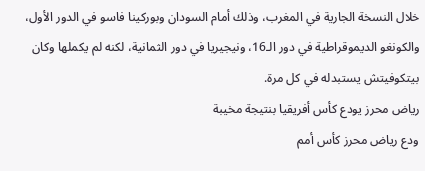خلال النسخة الجارية في المغرب، وذلك أمام السودان وبوركينا فاسو في الدور الأول، والكونغو الديموقراطية في دور الـ16، ونيجيريا في دور الثمانية، لكنه لم يكملها وكان بيتكوفيتش يستبدله في كل مرة.
رياض محرز يودع كأس أفريقيا بنتيجة مخيبة
ودع رياض محرز كأس أمم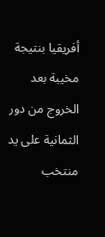أفريقيا بنتيجة مخيبة بعد الخروج من دور الثمانية على يد منتخب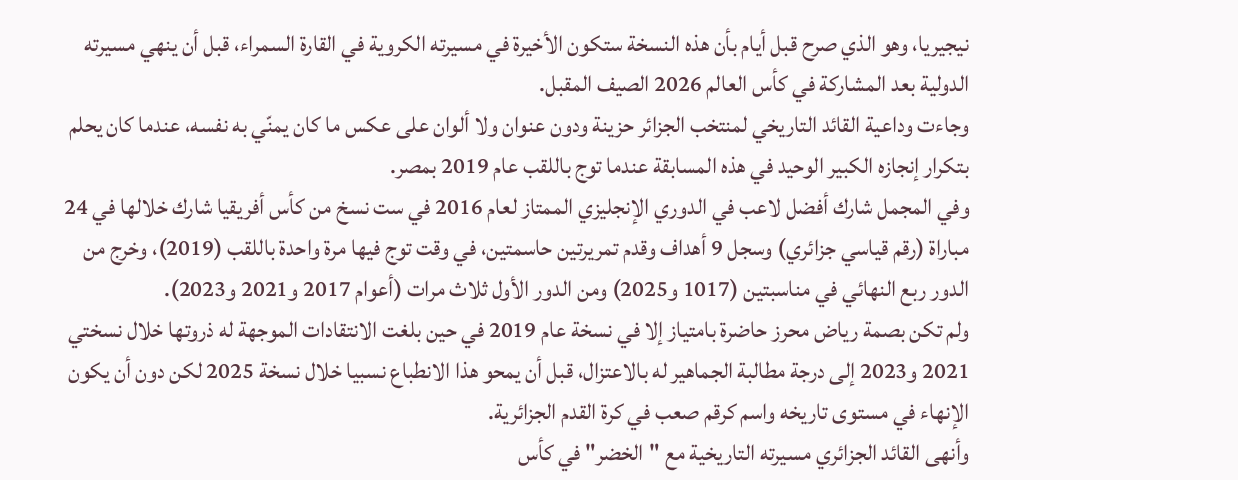نيجيريا، وهو الذي صرح قبل أيام بأن هذه النسخة ستكون الأخيرة في مسيرته الكروية في القارة السمراء، قبل أن ينهي مسيرته الدولية بعد المشاركة في كأس العالم 2026 الصيف المقبل.
وجاءت وداعية القائد التاريخي لمنتخب الجزائر حزينة ودون عنوان ولا ألوان على عكس ما كان يمنّي به نفسه، عندما كان يحلم بتكرار إنجازه الكبير الوحيد في هذه المسابقة عندما توج باللقب عام 2019 بمصر.
وفي المجمل شارك أفضل لاعب في الدوري الإنجليزي الممتاز لعام 2016 في ست نسخ من كأس أفريقيا شارك خلالها في 24 مباراة (رقم قياسي جزائري) وسجل 9 أهداف وقدم تمريرتين حاسمتين، في وقت توج فيها مرة واحدة باللقب (2019)، وخرج من الدور ربع النهائي في مناسبتين (1017 و2025) ومن الدور الأول ثلاث مرات (أعوام 2017 و2021 و2023).
ولم تكن بصمة رياض محرز حاضرة بامتياز إلا في نسخة عام 2019 في حين بلغت الانتقادات الموجهة له ذروتها خلال نسختي 2021 و2023 إلى درجة مطالبة الجماهير له بالاعتزال، قبل أن يمحو هذا الانطباع نسبيا خلال نسخة 2025 لكن دون أن يكون الإنهاء في مستوى تاريخه واسم كرقم صعب في كرة القدم الجزائرية.
وأنهى القائد الجزائري مسيرته التاريخية مع "الخضر" في كأس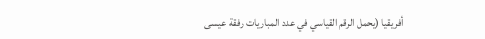أفريقيا (يحمل الرقم القياسي في عدد المباريات رفقة عيسى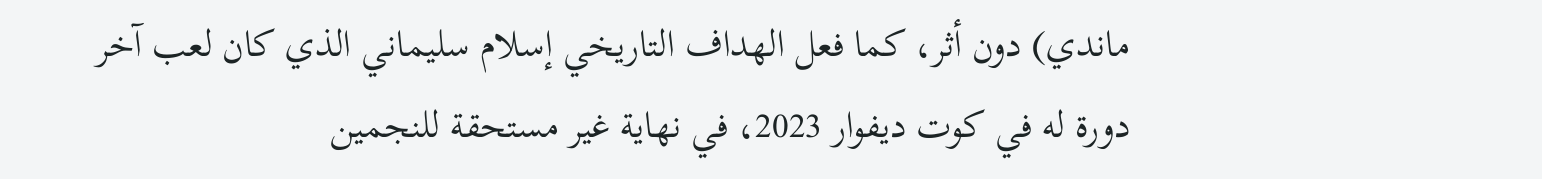ماندي) دون أثر، كما فعل الهداف التاريخي إسلام سليماني الذي كان لعب آخر دورة له في كوت ديفوار 2023، في نهاية غير مستحقة للنجمين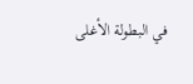في البطولة الأغلى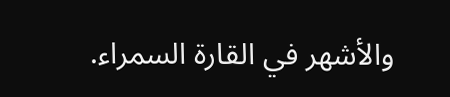والأشهر في القارة السمراء.